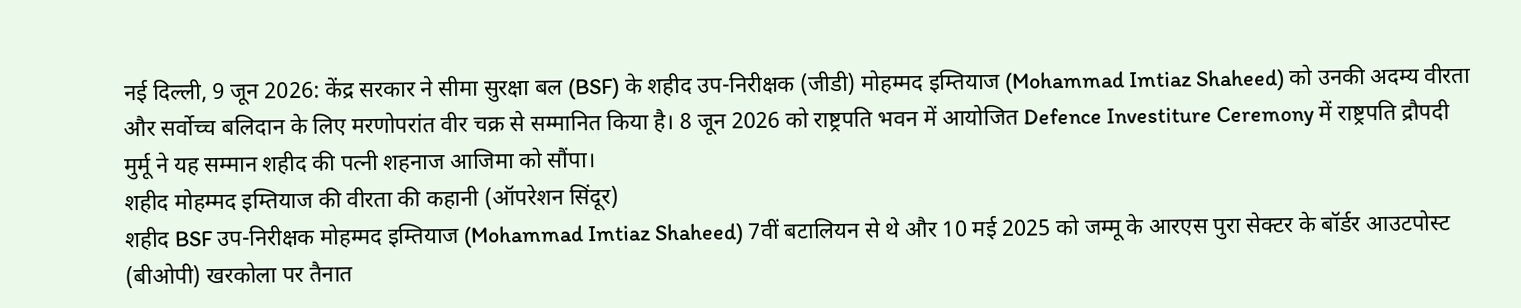नई दिल्ली, 9 जून 2026: केंद्र सरकार ने सीमा सुरक्षा बल (BSF) के शहीद उप-निरीक्षक (जीडी) मोहम्मद इम्तियाज (Mohammad Imtiaz Shaheed) को उनकी अदम्य वीरता और सर्वोच्च बलिदान के लिए मरणोपरांत वीर चक्र से सम्मानित किया है। 8 जून 2026 को राष्ट्रपति भवन में आयोजित Defence Investiture Ceremony में राष्ट्रपति द्रौपदी मुर्मू ने यह सम्मान शहीद की पत्नी शहनाज आजिमा को सौंपा।
शहीद मोहम्मद इम्तियाज की वीरता की कहानी (ऑपरेशन सिंदूर)
शहीद BSF उप-निरीक्षक मोहम्मद इम्तियाज (Mohammad Imtiaz Shaheed) 7वीं बटालियन से थे और 10 मई 2025 को जम्मू के आरएस पुरा सेक्टर के बॉर्डर आउटपोस्ट (बीओपी) खरकोला पर तैनात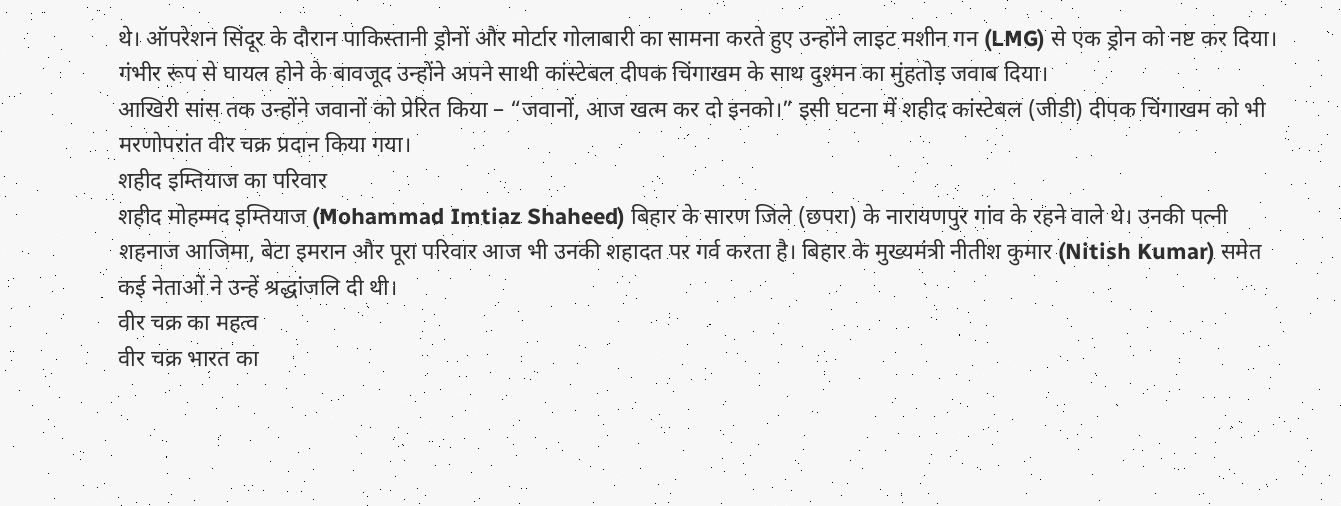थे। ऑपरेशन सिंदूर के दौरान पाकिस्तानी ड्रोनों और मोर्टार गोलाबारी का सामना करते हुए उन्होंने लाइट मशीन गन (LMG) से एक ड्रोन को नष्ट कर दिया। गंभीर रूप से घायल होने के बावजूद उन्होंने अपने साथी कांस्टेबल दीपक चिंगाखम के साथ दुश्मन का मुंहतोड़ जवाब दिया।
आखिरी सांस तक उन्होंने जवानों को प्रेरित किया – “जवानों, आज खत्म कर दो इनको।” इसी घटना में शहीद कांस्टेबल (जीडी) दीपक चिंगाखम को भी मरणोपरांत वीर चक्र प्रदान किया गया।
शहीद इम्तियाज का परिवार
शहीद मोहम्मद इम्तियाज (Mohammad Imtiaz Shaheed) बिहार के सारण जिले (छपरा) के नारायणपुर गांव के रहने वाले थे। उनकी पत्नी शहनाज आजिमा, बेटा इमरान और पूरा परिवार आज भी उनकी शहादत पर गर्व करता है। बिहार के मुख्यमंत्री नीतीश कुमार (Nitish Kumar) समेत कई नेताओं ने उन्हें श्रद्धांजलि दी थी।
वीर चक्र का महत्व
वीर चक्र भारत का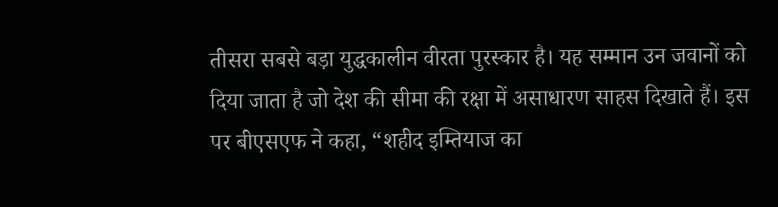तीसरा सबसे बड़ा युद्धकालीन वीरता पुरस्कार है। यह सम्मान उन जवानों को दिया जाता है जो देश की सीमा की रक्षा में असाधारण साहस दिखाते हैं। इस पर बीएसएफ ने कहा, “शहीद इम्तियाज का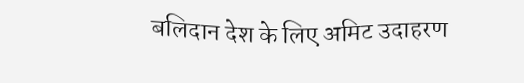बलिदान देश के लिए अमिट उदाहरण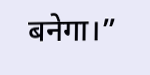बनेगा।”